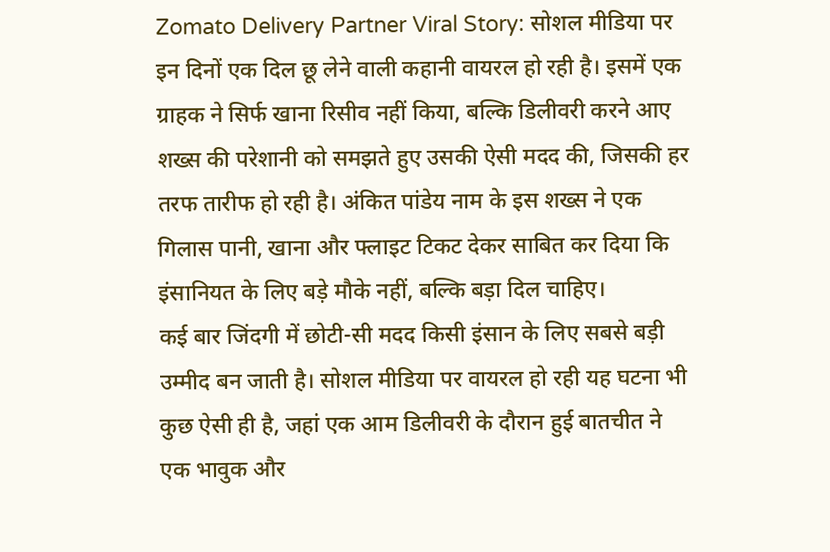Zomato Delivery Partner Viral Story: सोशल मीडिया पर इन दिनों एक दिल छू लेने वाली कहानी वायरल हो रही है। इसमें एक ग्राहक ने सिर्फ खाना रिसीव नहीं किया, बल्कि डिलीवरी करने आए शख्स की परेशानी को समझते हुए उसकी ऐसी मदद की, जिसकी हर तरफ तारीफ हो रही है। अंकित पांडेय नाम के इस शख्स ने एक गिलास पानी, खाना और फ्लाइट टिकट देकर साबित कर दिया कि इंसानियत के लिए बड़े मौके नहीं, बल्कि बड़ा दिल चाहिए।
कई बार जिंदगी में छोटी-सी मदद किसी इंसान के लिए सबसे बड़ी उम्मीद बन जाती है। सोशल मीडिया पर वायरल हो रही यह घटना भी कुछ ऐसी ही है, जहां एक आम डिलीवरी के दौरान हुई बातचीत ने एक भावुक और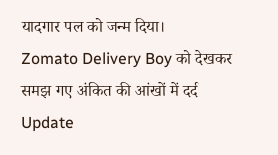यादगार पल को जन्म दिया।
Zomato Delivery Boy को देखकर समझ गए अंकित की आंखों में दर्द
Update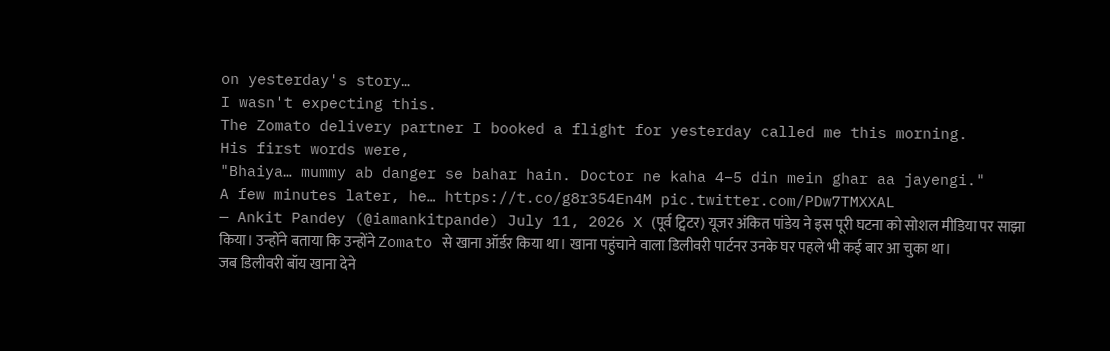on yesterday's story…
I wasn't expecting this.
The Zomato delivery partner I booked a flight for yesterday called me this morning.
His first words were,
"Bhaiya… mummy ab danger se bahar hain. Doctor ne kaha 4–5 din mein ghar aa jayengi."
A few minutes later, he… https://t.co/g8r354En4M pic.twitter.com/PDw7TMXXAL
— Ankit Pandey (@iamankitpande) July 11, 2026 X (पूर्व ट्विटर) यूजर अंकित पांडेय ने इस पूरी घटना को सोशल मीडिया पर साझा किया। उन्होंने बताया कि उन्होंने Zomato से खाना ऑर्डर किया था। खाना पहुंचाने वाला डिलीवरी पार्टनर उनके घर पहले भी कई बार आ चुका था।
जब डिलीवरी बॉय खाना देने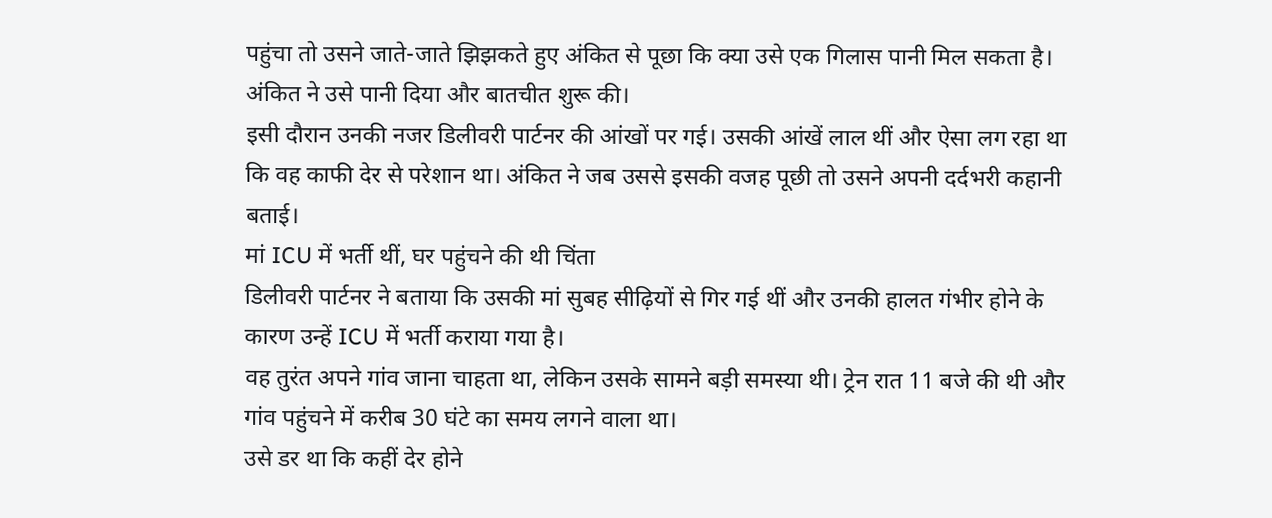पहुंचा तो उसने जाते-जाते झिझकते हुए अंकित से पूछा कि क्या उसे एक गिलास पानी मिल सकता है। अंकित ने उसे पानी दिया और बातचीत शुरू की।
इसी दौरान उनकी नजर डिलीवरी पार्टनर की आंखों पर गई। उसकी आंखें लाल थीं और ऐसा लग रहा था कि वह काफी देर से परेशान था। अंकित ने जब उससे इसकी वजह पूछी तो उसने अपनी दर्दभरी कहानी बताई।
मां ICU में भर्ती थीं, घर पहुंचने की थी चिंता
डिलीवरी पार्टनर ने बताया कि उसकी मां सुबह सीढ़ियों से गिर गई थीं और उनकी हालत गंभीर होने के कारण उन्हें ICU में भर्ती कराया गया है।
वह तुरंत अपने गांव जाना चाहता था, लेकिन उसके सामने बड़ी समस्या थी। ट्रेन रात 11 बजे की थी और गांव पहुंचने में करीब 30 घंटे का समय लगने वाला था।
उसे डर था कि कहीं देर होने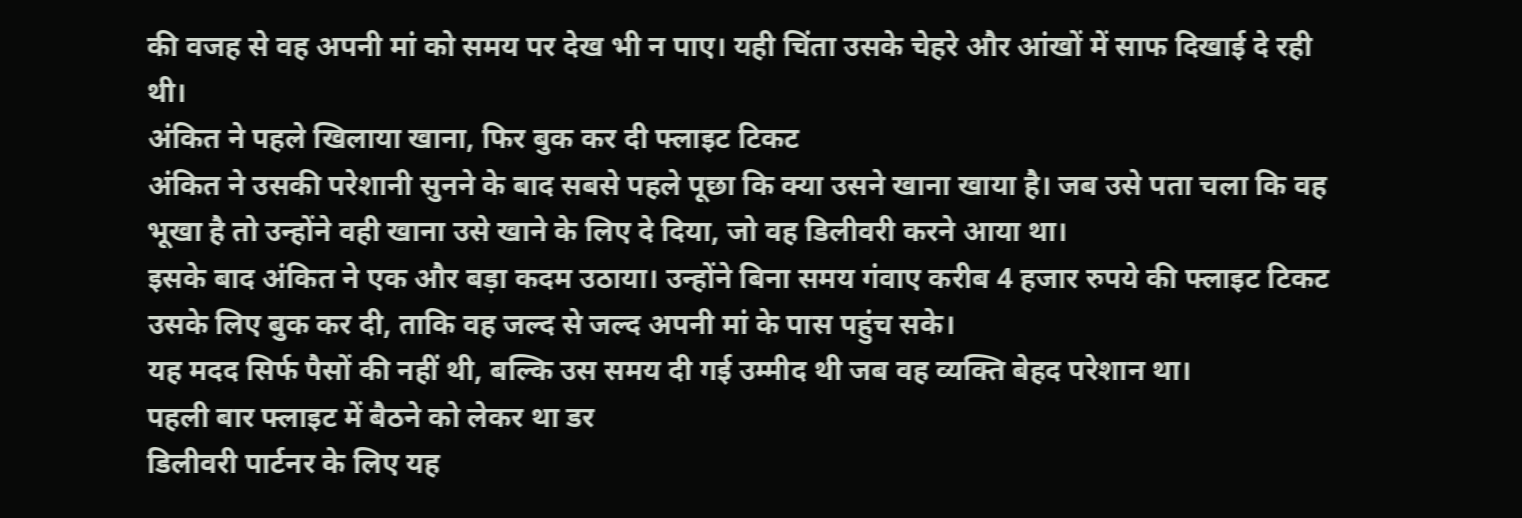की वजह से वह अपनी मां को समय पर देख भी न पाए। यही चिंता उसके चेहरे और आंखों में साफ दिखाई दे रही थी।
अंकित ने पहले खिलाया खाना, फिर बुक कर दी फ्लाइट टिकट
अंकित ने उसकी परेशानी सुनने के बाद सबसे पहले पूछा कि क्या उसने खाना खाया है। जब उसे पता चला कि वह भूखा है तो उन्होंने वही खाना उसे खाने के लिए दे दिया, जो वह डिलीवरी करने आया था।
इसके बाद अंकित ने एक और बड़ा कदम उठाया। उन्होंने बिना समय गंवाए करीब 4 हजार रुपये की फ्लाइट टिकट उसके लिए बुक कर दी, ताकि वह जल्द से जल्द अपनी मां के पास पहुंच सके।
यह मदद सिर्फ पैसों की नहीं थी, बल्कि उस समय दी गई उम्मीद थी जब वह व्यक्ति बेहद परेशान था।
पहली बार फ्लाइट में बैठने को लेकर था डर
डिलीवरी पार्टनर के लिए यह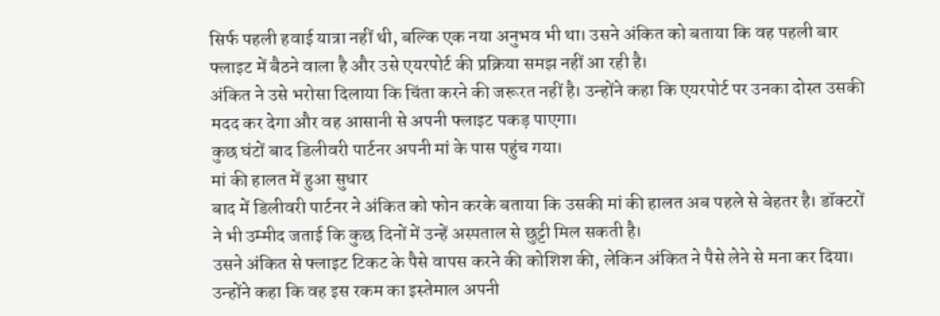सिर्फ पहली हवाई यात्रा नहीं थी, बल्कि एक नया अनुभव भी था। उसने अंकित को बताया कि वह पहली बार फ्लाइट में बैठने वाला है और उसे एयरपोर्ट की प्रक्रिया समझ नहीं आ रही है।
अंकित ने उसे भरोसा दिलाया कि चिंता करने की जरूरत नहीं है। उन्होंने कहा कि एयरपोर्ट पर उनका दोस्त उसकी मदद कर देगा और वह आसानी से अपनी फ्लाइट पकड़ पाएगा।
कुछ घंटों बाद डिलीवरी पार्टनर अपनी मां के पास पहुंच गया।
मां की हालत में हुआ सुधार
बाद में डिलीवरी पार्टनर ने अंकित को फोन करके बताया कि उसकी मां की हालत अब पहले से बेहतर है। डॉक्टरों ने भी उम्मीद जताई कि कुछ दिनों में उन्हें अस्पताल से छुट्टी मिल सकती है।
उसने अंकित से फ्लाइट टिकट के पैसे वापस करने की कोशिश की, लेकिन अंकित ने पैसे लेने से मना कर दिया। उन्होंने कहा कि वह इस रकम का इस्तेमाल अपनी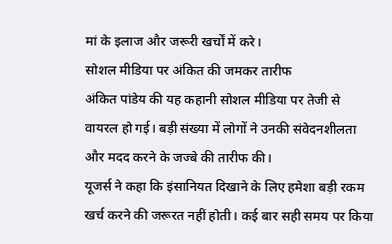मां के इलाज और जरूरी खर्चों में करे।
सोशल मीडिया पर अंकित की जमकर तारीफ
अंकित पांडेय की यह कहानी सोशल मीडिया पर तेजी से वायरल हो गई। बड़ी संख्या में लोगों ने उनकी संवेदनशीलता और मदद करने के जज्बे की तारीफ की।
यूजर्स ने कहा कि इंसानियत दिखाने के लिए हमेशा बड़ी रकम खर्च करने की जरूरत नहीं होती। कई बार सही समय पर किया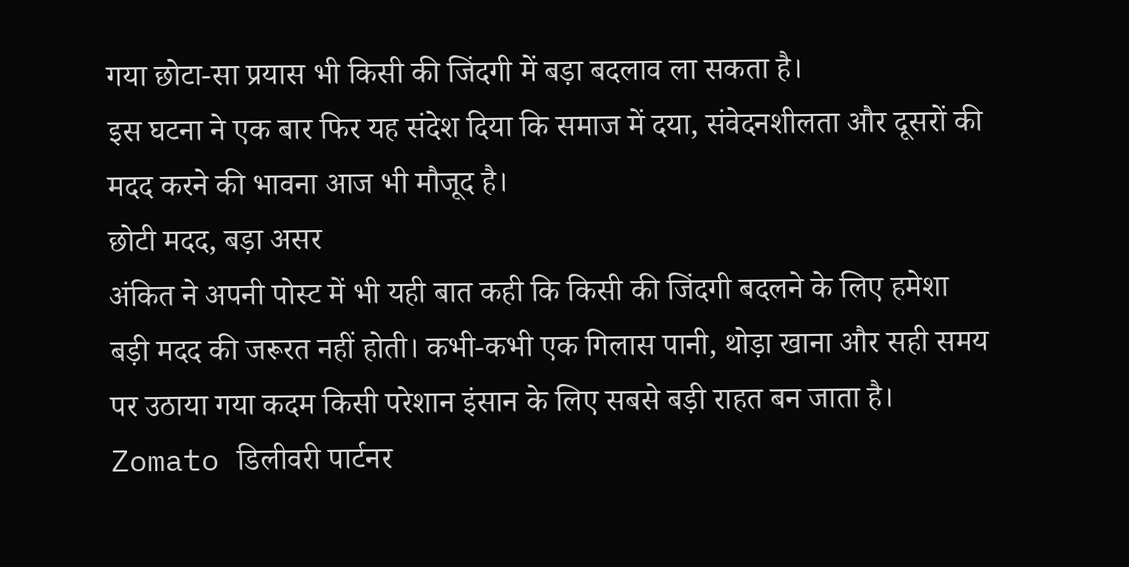गया छोटा-सा प्रयास भी किसी की जिंदगी में बड़ा बदलाव ला सकता है।
इस घटना ने एक बार फिर यह संदेश दिया कि समाज में दया, संवेदनशीलता और दूसरों की मदद करने की भावना आज भी मौजूद है।
छोटी मदद, बड़ा असर
अंकित ने अपनी पोस्ट में भी यही बात कही कि किसी की जिंदगी बदलने के लिए हमेशा बड़ी मदद की जरूरत नहीं होती। कभी-कभी एक गिलास पानी, थोड़ा खाना और सही समय पर उठाया गया कदम किसी परेशान इंसान के लिए सबसे बड़ी राहत बन जाता है।
Zomato डिलीवरी पार्टनर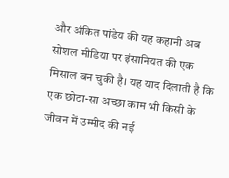और अंकित पांडेय की यह कहानी अब सोशल मीडिया पर इंसानियत की एक मिसाल बन चुकी है। यह याद दिलाती है कि एक छोटा-सा अच्छा काम भी किसी के जीवन में उम्मीद की नई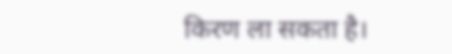किरण ला सकता है।